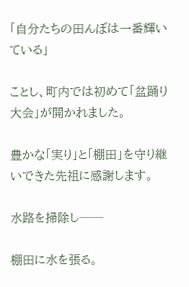「自分たちの田んぼは一番輝いている」

ことし、町内では初めて「盆踊り大会」が開かれました。

豊かな「実り」と「棚田」を守り継いできた先祖に感謝します。

水路を掃除し──

棚田に水を張る。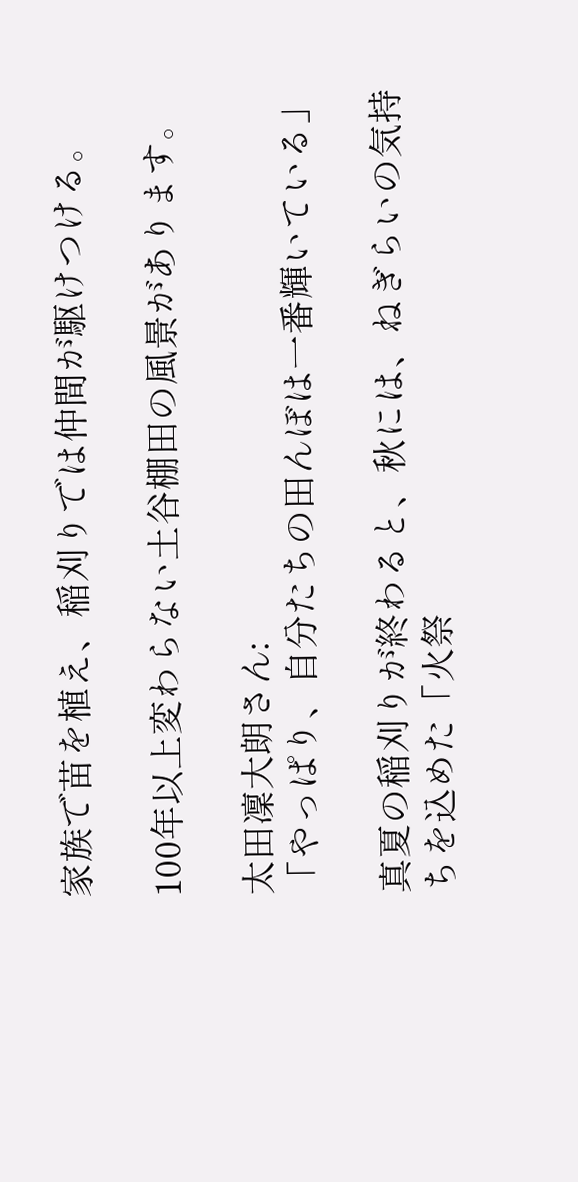家族で苗を植え、稲刈りでは仲間が駆けつける。

100年以上変わらない土谷棚田の風景があります。

太田凜大朗さん:
「やっぱり、自分たちの田んぼは一番輝いている」

真夏の稲刈りが終わると、秋には、ねぎらいの気持ちを込めた「火祭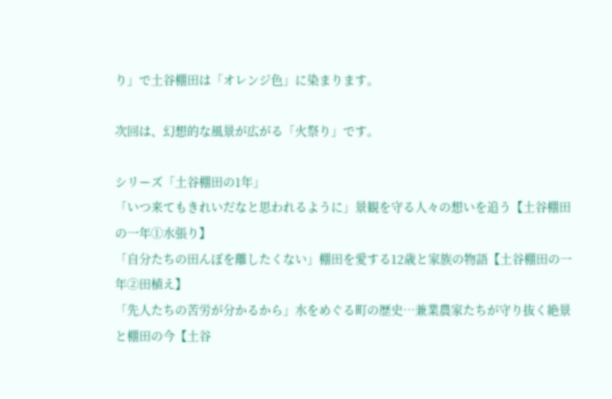り」で土谷棚田は「オレンジ色」に染まります。

次回は、幻想的な風景が広がる「火祭り」です。

シリーズ「土谷棚田の1年」
「いつ来てもきれいだなと思われるように」景観を守る人々の想いを追う【土谷棚田の一年①水張り】
「自分たちの田んぼを離したくない」棚田を愛する12歳と家族の物語【土谷棚田の一年②田植え】
「先人たちの苦労が分かるから」水をめぐる町の歴史…兼業農家たちが守り抜く絶景と棚田の今【土谷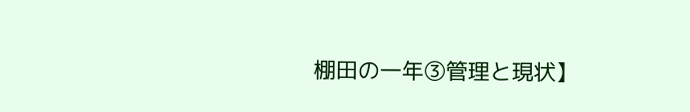棚田の一年③管理と現状】